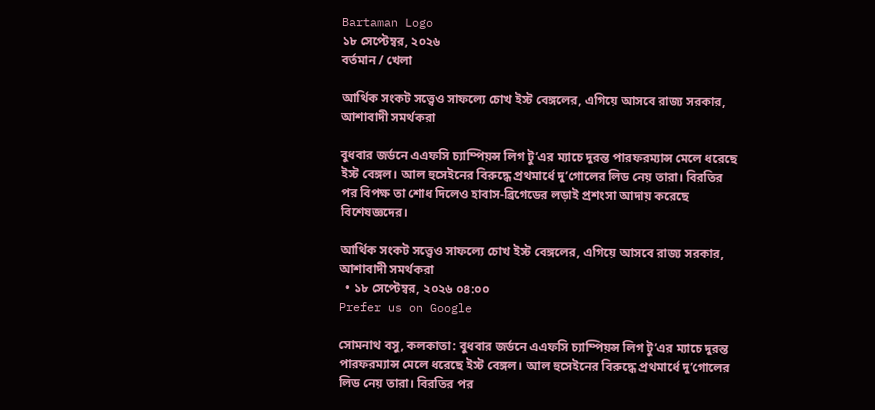Bartaman Logo
১৮ সেপ্টেম্বর, ২০২৬
বর্তমান / খেলা

আর্থিক সংকট সত্ত্বেও সাফল্যে চোখ ইস্ট বেঙ্গলের, এগিয়ে আসবে রাজ্য সরকার, আশাবাদী সমর্থকরা

বুধবার জর্ডনে এএফসি চ্যাম্পিয়ন্স লিগ টু’এর ম্যাচে দুরন্ত পারফরম্যান্স মেলে ধরেছে ইস্ট বেঙ্গল। আল হুসেইনের বিরুদ্ধে প্রথমার্ধে দু’গোলের লিড নেয় তারা। বিরতির পর বিপক্ষ তা শোধ দিলেও হাবাস-ব্রিগেডের লড়াই প্রশংসা আদায় করেছে বিশেষজ্ঞদের।

আর্থিক সংকট সত্ত্বেও সাফল্যে চোখ ইস্ট বেঙ্গলের, এগিয়ে আসবে রাজ্য সরকার, আশাবাদী সমর্থকরা
  • ১৮ সেপ্টেম্বর, ২০২৬ ০৪:০০
Prefer us on Google

সোমনাথ বসু, কলকাতা: বুধবার জর্ডনে এএফসি চ্যাম্পিয়ন্স লিগ টু’এর ম্যাচে দুরন্ত পারফরম্যান্স মেলে ধরেছে ইস্ট বেঙ্গল। আল হুসেইনের বিরুদ্ধে প্রথমার্ধে দু’গোলের লিড নেয় তারা। বিরতির পর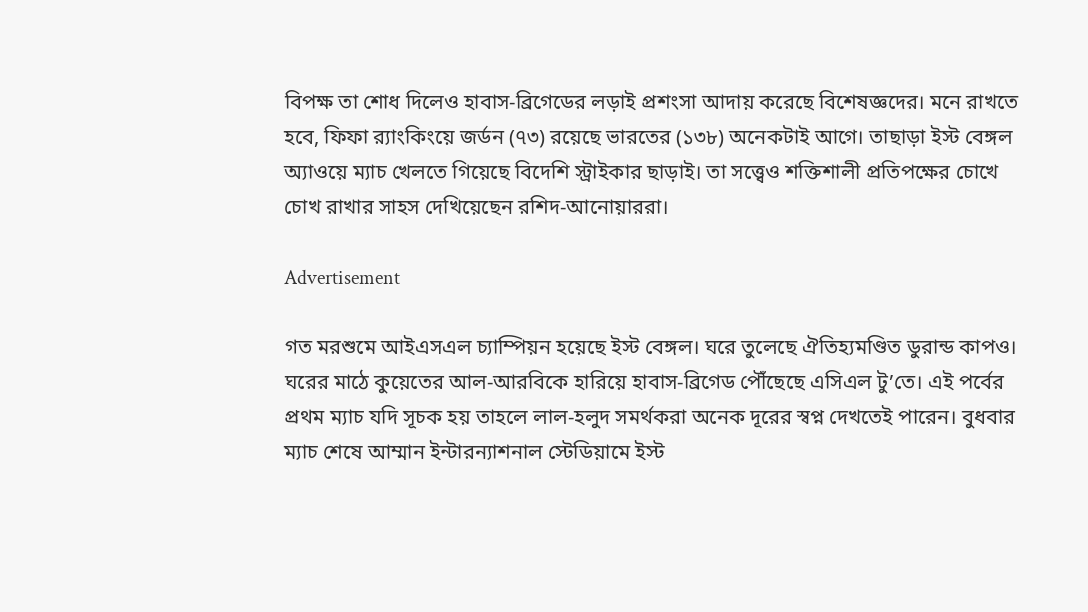বিপক্ষ তা শোধ দিলেও হাবাস-ব্রিগেডের লড়াই প্রশংসা আদায় করেছে বিশেষজ্ঞদের। মনে রাখতে হবে, ফিফা র‌্যাংকিংয়ে জর্ডন (৭৩) রয়েছে ভারতের (১৩৮) অনেকটাই আগে। তাছাড়া ইস্ট বেঙ্গল অ্যাওয়ে ম্যাচ খেলতে গিয়েছে বিদেশি স্ট্রাইকার ছাড়াই। তা সত্ত্বেও শক্তিশালী প্রতিপক্ষের চোখে চোখ রাখার সাহস দেখিয়েছেন রশিদ-আনোয়াররা।

Advertisement

গত মরশুমে আইএসএল চ্যাম্পিয়ন হয়েছে ইস্ট বেঙ্গল। ঘরে তুলেছে ঐতিহ্যমণ্ডিত ডুরান্ড কাপও। ঘরের মাঠে কুয়েতের আল-আরবিকে হারিয়ে হাবাস-ব্রিগেড পৌঁছেছে এসিএল টু’তে। এই পর্বের প্রথম ম্যাচ যদি সূচক হয় তাহলে লাল-হলুদ সমর্থকরা অনেক দূরের স্বপ্ন দেখতেই পারেন। বুধবার ম্যাচ শেষে আম্মান ইন্টারন্যাশনাল স্টেডিয়ামে ইস্ট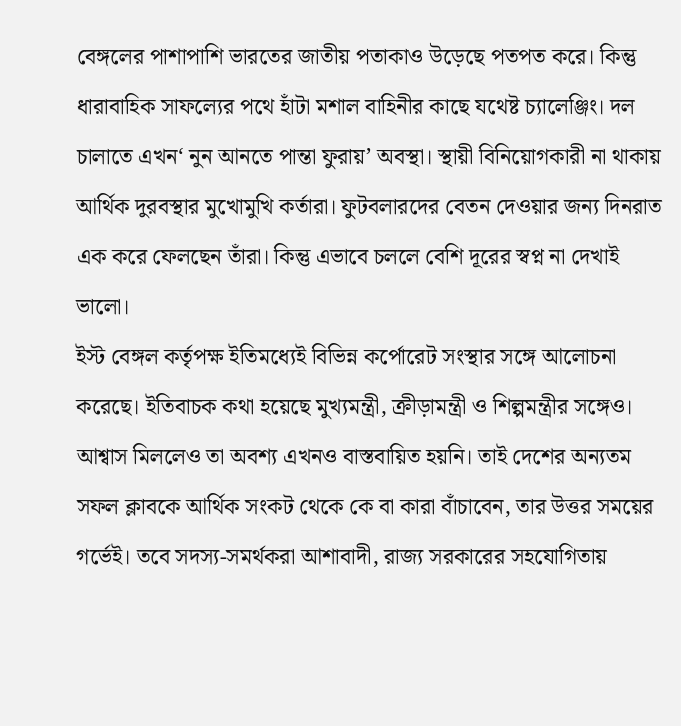বেঙ্গলের পাশাপাশি ভারতের জাতীয় পতাকাও উড়েছে পতপত করে। কিন্তু ধারাবাহিক সাফল্যের পথে হাঁটা মশাল বাহিনীর কাছে যথেষ্ট চ্যালেঞ্জিং। দল চালাতে এখন‘ নুন আনতে পান্তা ফুরায়’ অবস্থা। স্থায়ী বিনিয়োগকারী না থাকায় আর্থিক দুরবস্থার মুখোমুখি কর্তারা। ফুটবলারদের বেতন দেওয়ার জন্য দিনরাত এক করে ফেলছেন তাঁরা। কিন্তু এভাবে চললে বেশি দূরের স্বপ্ন না দেখাই ভালো।
ইস্ট বেঙ্গল কর্তৃপক্ষ ইতিমধ্যেই বিভিন্ন কর্পোরেট সংস্থার সঙ্গে আলোচনা করেছে। ইতিবাচক কথা হয়েছে মুখ্যমন্ত্রী, ক্রীড়ামন্ত্রী ও শিল্পমন্ত্রীর সঙ্গেও। আশ্বাস মিললেও তা অবশ্য এখনও বাস্তবায়িত হয়নি। তাই দেশের অন্যতম সফল ক্লাবকে আর্থিক সংকট থেকে কে বা কারা বাঁচাবেন, তার উত্তর সময়ের গর্ভেই। তবে সদস্য-সমর্থকরা আশাবাদী, রাজ্য সরকারের সহযোগিতায়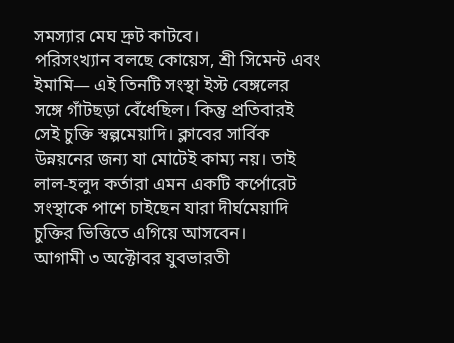সমস্যার মেঘ দ্রুট কাটবে।
পরিসংখ্যান বলছে কোয়েস, শ্রী সিমেন্ট এবং ইমামি— এই তিনটি সংস্থা ইস্ট বেঙ্গলের সঙ্গে গাঁটছড়া বেঁধেছিল। কিন্তু প্রতিবারই সেই চুক্তি স্বল্পমেয়াদি। ক্লাবের সার্বিক উন্নয়নের জন্য যা মোটেই কাম্য নয়। তাই লাল-হলুদ কর্তারা এমন একটি কর্পোরেট সংস্থাকে পাশে চাইছেন যারা দীর্ঘমেয়াদি চুক্তির ভিত্তিতে এগিয়ে আসবেন।
আগামী ৩ অক্টোবর যুবভারতী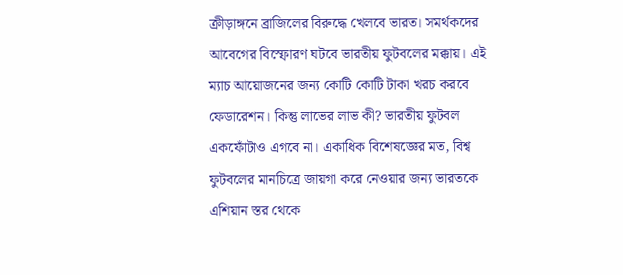ক্রীড়াঙ্গনে ব্রাজিলের বিরুদ্ধে খেলবে ভারত। সমর্থকদের আবেগের বিস্ফোরণ ঘটবে ভারতীয় ফুটবলের মক্কায়। এই ম্যাচ আয়োজনের জন্য কোটি কোটি টাকা খরচ করবে ফেডারেশন। কিন্তু লাভের লাভ কী? ভারতীয় ফুটবল একফোঁটাও এগবে না। একাধিক বিশেষজ্ঞের মত, বিশ্ব ফুটবলের মানচিত্রে জায়গা করে নেওয়ার জন্য ভারতকে এশিয়ান স্তর থেকে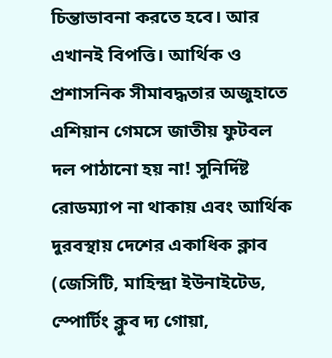চিন্তাভাবনা করতে হবে। আর এখানই বিপত্তি। আর্থিক ও প্রশাসনিক সীমাবদ্ধতার অজুহাতে এশিয়ান গেমসে জাতীয় ফুটবল দল পাঠানো হয় না! সুনির্দিষ্ট রোডম্যাপ না থাকায় এবং আর্থিক দুরবস্থায় দেশের একাধিক ক্লাব (জেসিটি, মাহিন্দ্রা ইউনাইটেড, স্পোর্টিং ক্লুব দ্য গোয়া,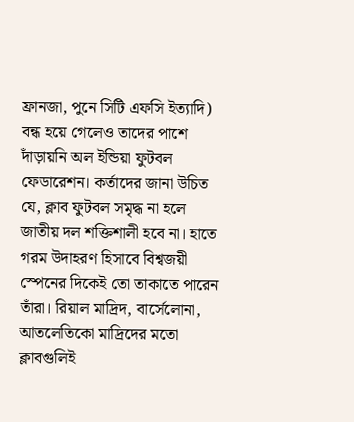ফ্রানজা, পুনে সিটি এফসি ইত্যাদি) বন্ধ হয়ে গেলেও তাদের পাশে দাঁড়ায়নি অল ইন্ডিয়া ফুটবল ফেডারেশন। কর্তাদের জানা উচিত যে, ক্লাব ফুটবল সমৃদ্ধ না হলে জাতীয় দল শক্তিশালী হবে না। হাতে গরম উদাহরণ হিসাবে বিশ্বজয়ী স্পেনের দিকেই তো তাকাতে পারেন তাঁরা। রিয়াল মাদ্রিদ, বার্সেলোনা, আতলেতিকো মাদ্রিদের মতো ক্লাবগুলিই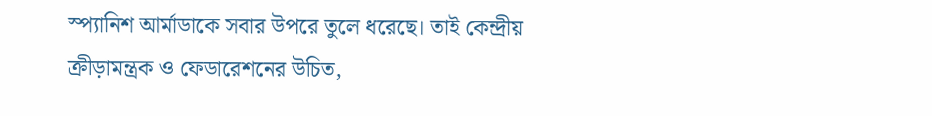স্প্যানিশ আর্মাডাকে সবার উপরে তুলে ধরেছে। তাই কেন্দ্রীয় ক্রীড়ামন্ত্রক ও ফেডারেশনের উচিত,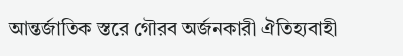আন্তর্জাতিক স্তরে গৌরব অর্জনকারী ঐতিহ্যবাহী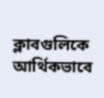ক্লাবগুলিকে আর্থিকভাবে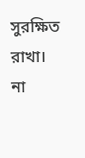সুরক্ষিত রাখা। না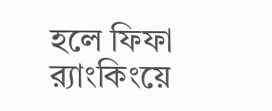হলে ফিফা র‌্যাংকিংয়ে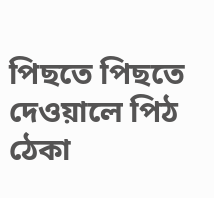পিছতে পিছতে দেওয়ালে পিঠ ঠেকা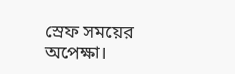স্রেফ সময়ের অপেক্ষা।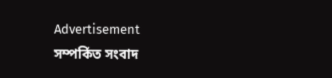Advertisement
সম্পর্কিত সংবাদ